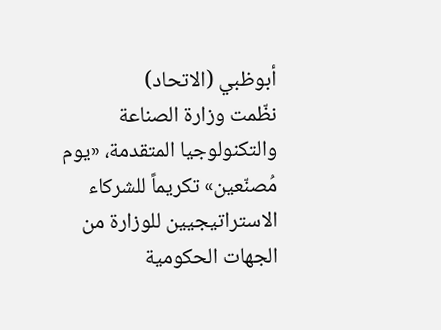أبوظبي (الاتحاد)
نظّمت وزارة الصناعة والتكنولوجيا المتقدمة، «يوم مُصنّعين» تكريماً للشركاء الاستراتيجيين للوزارة من الجهات الحكومية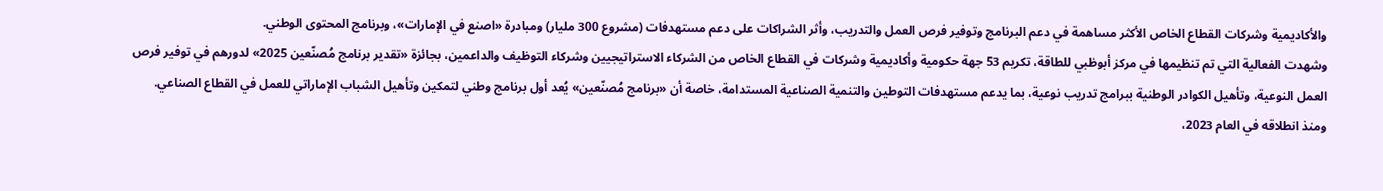والأكاديمية وشركات القطاع الخاص الأكثر مساهمة في دعم البرنامج وتوفير فرص العمل والتدريب، وأثر الشراكات على دعم مستهدفات (مشروع 300 مليار) ومبادرة «اصنع في الإمارات»، وبرنامج المحتوى الوطني.
وشهدت الفعالية التي تم تنظيمها في مركز أبوظبي للطاقة، تكريم 53 جهة حكومية وأكاديمية وشركات في القطاع الخاص من الشركاء الاستراتيجيين وشركاء التوظيف والداعمين، بجائزة «تقدير برنامج مُصنّعين 2025» لدورهم في توفير فرص العمل النوعية، وتأهيل الكوادر الوطنية ببرامج تدريب نوعية، بما يدعم مستهدفات التوطين والتنمية الصناعية المستدامة، خاصة أن «برنامج مُصنّعين» يُعد أول برنامج وطني لتمكين وتأهيل الشباب الإماراتي للعمل في القطاع الصناعي.
ومنذ انطلاقه في العام 2023،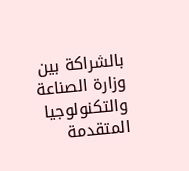بالشراكة بين وزارة الصناعة والتكنولوجيا المتقدمة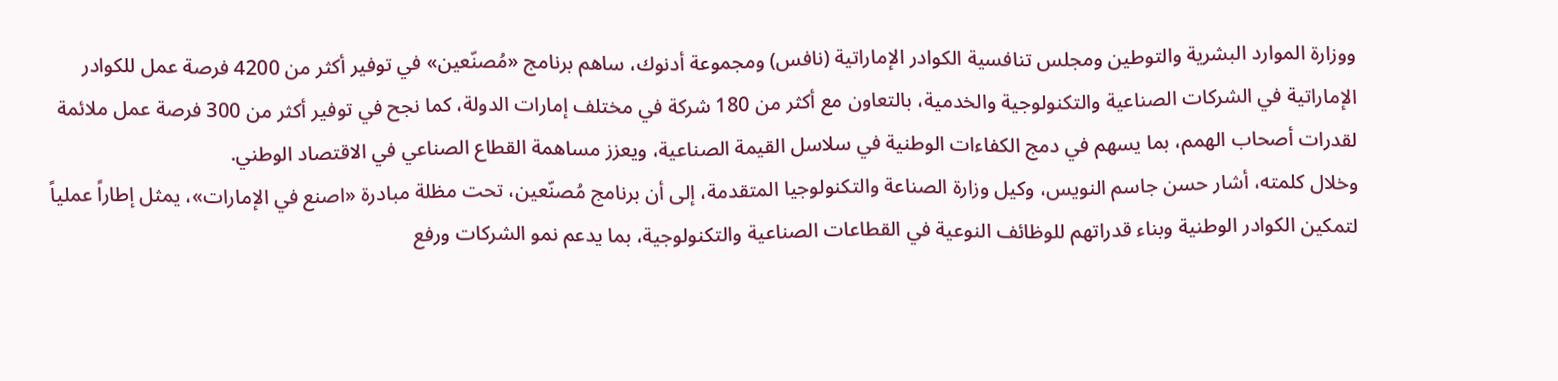ووزارة الموارد البشرية والتوطين ومجلس تنافسية الكوادر الإماراتية (نافس) ومجموعة أدنوك، ساهم برنامج «مُصنّعين» في توفير أكثر من 4200 فرصة عمل للكوادر الإماراتية في الشركات الصناعية والتكنولوجية والخدمية، بالتعاون مع أكثر من 180 شركة في مختلف إمارات الدولة، كما نجح في توفير أكثر من 300 فرصة عمل ملائمة لقدرات أصحاب الهمم، بما يسهم في دمج الكفاءات الوطنية في سلاسل القيمة الصناعية، ويعزز مساهمة القطاع الصناعي في الاقتصاد الوطني.
وخلال كلمته، أشار حسن جاسم النويس، وكيل وزارة الصناعة والتكنولوجيا المتقدمة، إلى أن برنامج مُصنّعين، تحت مظلة مبادرة «اصنع في الإمارات»، يمثل إطاراً عملياً لتمكين الكوادر الوطنية وبناء قدراتهم للوظائف النوعية في القطاعات الصناعية والتكنولوجية، بما يدعم نمو الشركات ورفع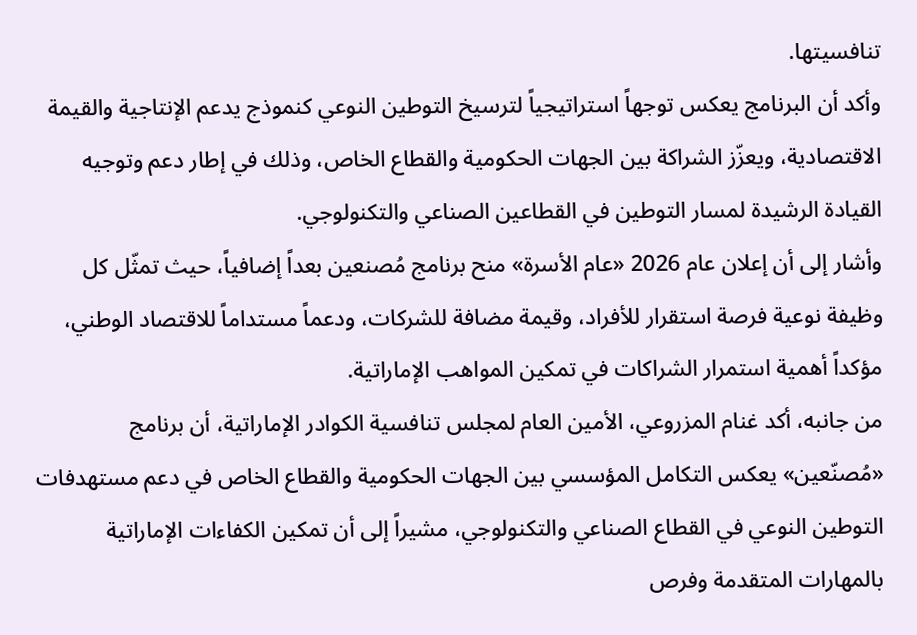تنافسيتها.
وأكد أن البرنامج يعكس توجهاً استراتيجياً لترسيخ التوطين النوعي كنموذج يدعم الإنتاجية والقيمة الاقتصادية، ويعزّز الشراكة بين الجهات الحكومية والقطاع الخاص، وذلك في إطار دعم وتوجيه القيادة الرشيدة لمسار التوطين في القطاعين الصناعي والتكنولوجي.
وأشار إلى أن إعلان عام 2026 «عام الأسرة» منح برنامج مُصنعين بعداً إضافياً، حيث تمثّل كل وظيفة نوعية فرصة استقرار للأفراد، وقيمة مضافة للشركات، ودعماً مستداماً للاقتصاد الوطني، مؤكداً أهمية استمرار الشراكات في تمكين المواهب الإماراتية.
من جانبه، أكد غنام المزروعي، الأمين العام لمجلس تنافسية الكوادر الإماراتية، أن برنامج «مُصنّعين» يعكس التكامل المؤسسي بين الجهات الحكومية والقطاع الخاص في دعم مستهدفات التوطين النوعي في القطاع الصناعي والتكنولوجي، مشيراً إلى أن تمكين الكفاءات الإماراتية بالمهارات المتقدمة وفرص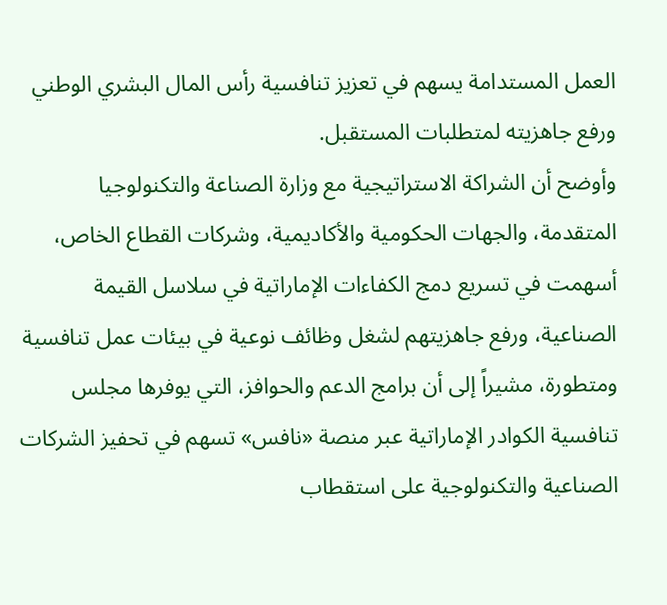العمل المستدامة يسهم في تعزيز تنافسية رأس المال البشري الوطني ورفع جاهزيته لمتطلبات المستقبل.
وأوضح أن الشراكة الاستراتيجية مع وزارة الصناعة والتكنولوجيا المتقدمة، والجهات الحكومية والأكاديمية، وشركات القطاع الخاص، أسهمت في تسريع دمج الكفاءات الإماراتية في سلاسل القيمة الصناعية، ورفع جاهزيتهم لشغل وظائف نوعية في بيئات عمل تنافسية ومتطورة، مشيراً إلى أن برامج الدعم والحوافز، التي يوفرها مجلس تنافسية الكوادر الإماراتية عبر منصة «نافس» تسهم في تحفيز الشركات الصناعية والتكنولوجية على استقطاب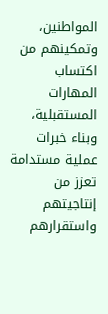المواطنين، وتمكينهم من اكتساب المهارات المستقبلية، وبناء خبرات عملية مستدامة تعزز من إنتاجيتهم واستقرارهم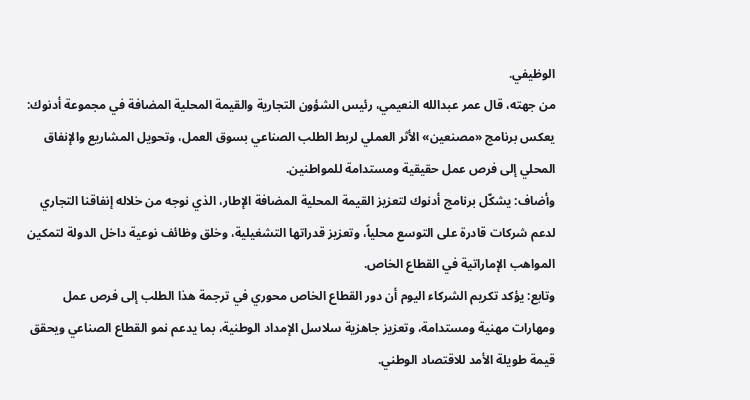الوظيفي.
من جهته، قال عمر عبدالله النعيمي، رئيس الشؤون التجارية والقيمة المحلية المضافة في مجموعة أدنوك: يعكس برنامج «مصنعين» الأثر العملي لربط الطلب الصناعي بسوق العمل، وتحويل المشاريع والإنفاق المحلي إلى فرص عمل حقيقية ومستدامة للمواطنين.
وأضاف: يشكّل برنامج أدنوك لتعزيز القيمة المحلية المضافة الإطار، الذي نوجه من خلاله إنفاقنا التجاري لدعم شركات قادرة على التوسع محلياً، وتعزيز قدراتها التشغيلية، وخلق وظائف نوعية داخل الدولة لتمكين المواهب الإماراتية في القطاع الخاص.
وتابع: يؤكد تكريم الشركاء اليوم أن دور القطاع الخاص محوري في ترجمة هذا الطلب إلى فرص عمل ومهارات مهنية ومستدامة، وتعزيز جاهزية سلاسل الإمداد الوطنية، بما يدعم نمو القطاع الصناعي ويحقق قيمة طويلة الأمد للاقتصاد الوطني.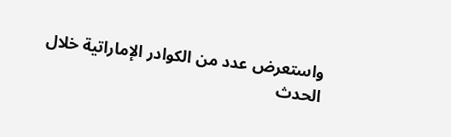واستعرض عدد من الكوادر الإماراتية خلال الحدث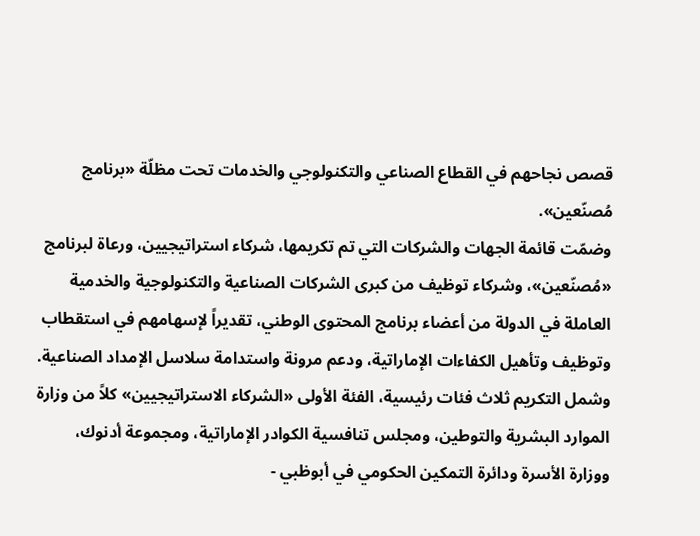قصص نجاحهم في القطاع الصناعي والتكنولوجي والخدمات تحت مظلّة «برنامج مُصنّعين».
وضمّت قائمة الجهات والشركات التي تم تكريمها، شركاء استراتيجيين، ورعاة لبرنامج «مُصنّعين»، وشركاء توظيف من كبرى الشركات الصناعية والتكنولوجية والخدمية العاملة في الدولة من أعضاء برنامج المحتوى الوطني، تقديراً لإسهامهم في استقطاب وتوظيف وتأهيل الكفاءات الإماراتية، ودعم مرونة واستدامة سلاسل الإمداد الصناعية.
وشمل التكريم ثلاث فئات رئيسية، الفئة الأولى «الشركاء الاستراتيجيين» كلاً من وزارة الموارد البشرية والتوطين، ومجلس تنافسية الكوادر الإماراتية، ومجموعة أدنوك، ووزارة الأسرة ودائرة التمكين الحكومي في أبوظبي -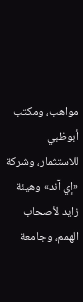مواهب، ومكتب أبوظبي للاستثمار، وشركة «إي آند» وهيئة زايد لأصحاب الهمم، وجامعة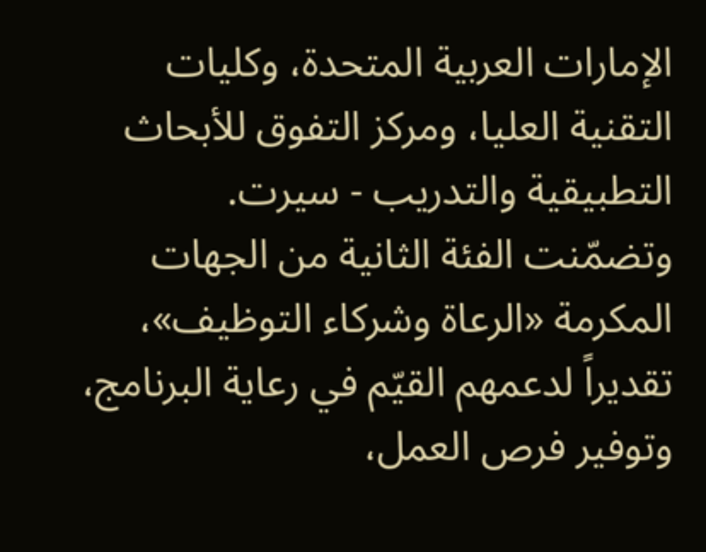الإمارات العربية المتحدة، وكليات التقنية العليا، ومركز التفوق للأبحاث التطبيقية والتدريب - سيرت.
وتضمّنت الفئة الثانية من الجهات المكرمة «الرعاة وشركاء التوظيف»، تقديراً لدعمهم القيّم في رعاية البرنامج، وتوفير فرص العمل،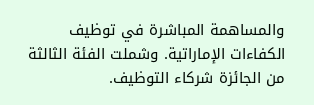والمساهمة المباشرة في توظيف الكفاءات الإماراتية. وشملت الفئة الثالثة من الجائزة شركاء التوظيف.